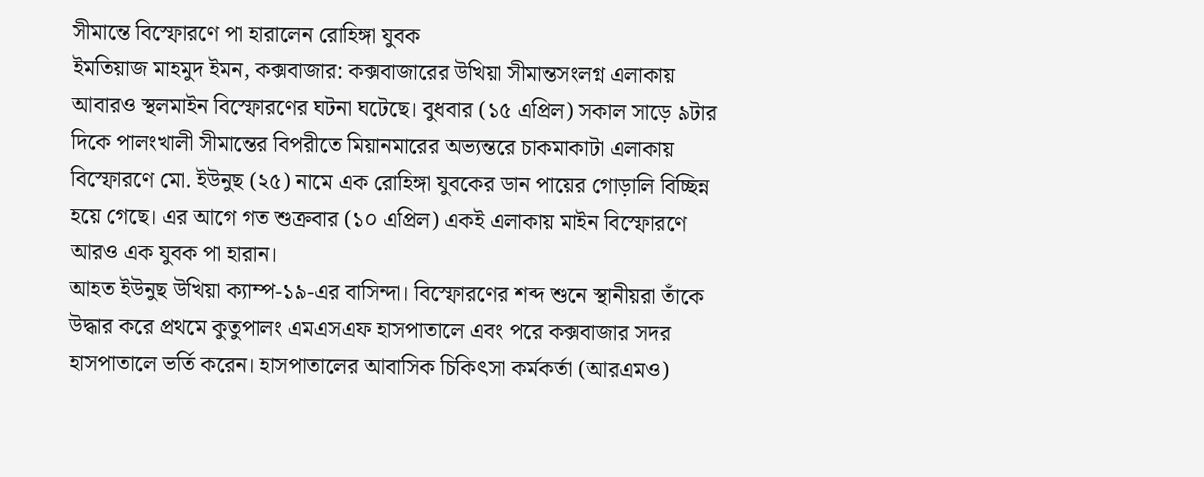সীমান্তে বিস্ফোরণে পা হারালেন রোহিঙ্গা যুবক
ইমতিয়াজ মাহমুদ ইমন, কক্সবাজার: কক্সবাজারের উখিয়া সীমান্তসংলগ্ন এলাকায় আবারও স্থলমাইন বিস্ফোরণের ঘটনা ঘটেছে। বুধবার (১৫ এপ্রিল) সকাল সাড়ে ৯টার দিকে পালংখালী সীমান্তের বিপরীতে মিয়ানমারের অভ্যন্তরে চাকমাকাটা এলাকায় বিস্ফোরণে মো. ইউনুছ (২৫) নামে এক রোহিঙ্গা যুবকের ডান পায়ের গোড়ালি বিচ্ছিন্ন হয়ে গেছে। এর আগে গত শুক্রবার (১০ এপ্রিল) একই এলাকায় মাইন বিস্ফোরণে আরও এক যুবক পা হারান।
আহত ইউনুছ উখিয়া ক্যাম্প-১৯-এর বাসিন্দা। বিস্ফোরণের শব্দ শুনে স্থানীয়রা তাঁকে উদ্ধার করে প্রথমে কুতুপালং এমএসএফ হাসপাতালে এবং পরে কক্সবাজার সদর হাসপাতালে ভর্তি করেন। হাসপাতালের আবাসিক চিকিৎসা কর্মকর্তা (আরএমও)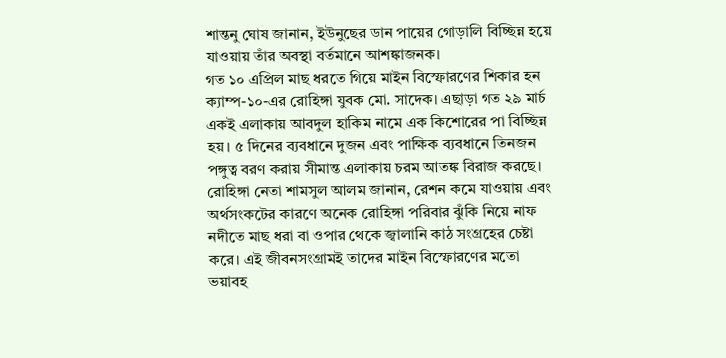শান্তনু ঘোষ জানান, ইউনুছের ডান পায়ের গোড়ালি বিচ্ছিন্ন হয়ে যাওয়ায় তাঁর অবস্থা বর্তমানে আশঙ্কাজনক।
গত ১০ এপ্রিল মাছ ধরতে গিয়ে মাইন বিস্ফোরণের শিকার হন ক্যাম্প-১০-এর রোহিঙ্গা যুবক মো. সাদেক। এছাড়া গত ২৯ মার্চ একই এলাকায় আবদুল হাকিম নামে এক কিশোরের পা বিচ্ছিন্ন হয়। ৫ দিনের ব্যবধানে দুজন এবং পাক্ষিক ব্যবধানে তিনজন পঙ্গুত্ব বরণ করায় সীমান্ত এলাকায় চরম আতঙ্ক বিরাজ করছে।
রোহিঙ্গা নেতা শামসুল আলম জানান, রেশন কমে যাওয়ায় এবং অর্থসংকটের কারণে অনেক রোহিঙ্গা পরিবার ঝুঁকি নিয়ে নাফ নদীতে মাছ ধরা বা ওপার থেকে জ্বালানি কাঠ সংগ্রহের চেষ্টা করে। এই জীবনসংগ্রামই তাদের মাইন বিস্ফোরণের মতো ভয়াবহ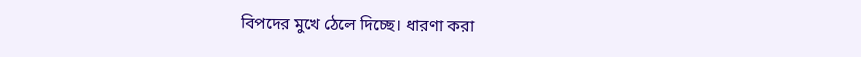বিপদের মুখে ঠেলে দিচ্ছে। ধারণা করা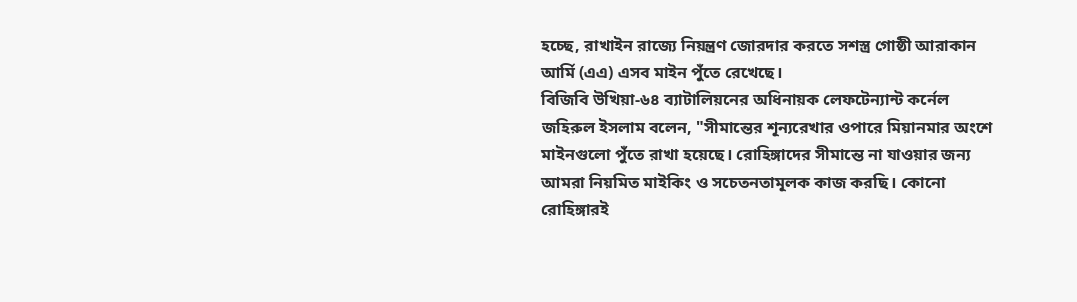হচ্ছে, রাখাইন রাজ্যে নিয়ন্ত্রণ জোরদার করতে সশস্ত্র গোষ্ঠী আরাকান আর্মি (এএ) এসব মাইন পুঁতে রেখেছে।
বিজিবি উখিয়া-৬৪ ব্যাটালিয়নের অধিনায়ক লেফটেন্যান্ট কর্নেল জহিরুল ইসলাম বলেন, "সীমান্তের শূন্যরেখার ওপারে মিয়ানমার অংশে মাইনগুলো পুঁতে রাখা হয়েছে। রোহিঙ্গাদের সীমান্তে না যাওয়ার জন্য আমরা নিয়মিত মাইকিং ও সচেতনতামূলক কাজ করছি। কোনো রোহিঙ্গারই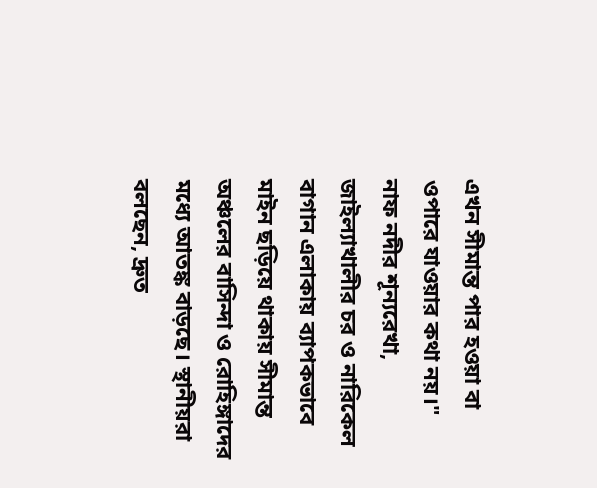এখন সীমান্ত পার হওয়া বা ওপারে যাওয়ার কথা নয়।"
নাফ নদীর শূন্যরেখা, জাইল্যাখালীর চর ও নারিকেল বাগান এলাকায় ব্যাপকভাবে মাইন ছড়িয়ে থাকায় সীমান্ত অঞ্চলের বাসিন্দা ও রোহিঙ্গাদের মধ্যে আতঙ্ক বাড়ছে। স্থানীয়রা বলছেন, দ্রুত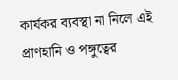কার্যকর ব্যবস্থা না নিলে এই প্রাণহানি ও পঙ্গুত্বের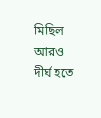মিছিল আরও দীর্ঘ হতে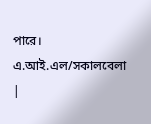পারে।
এ.আই.এল/সকালবেলা
|